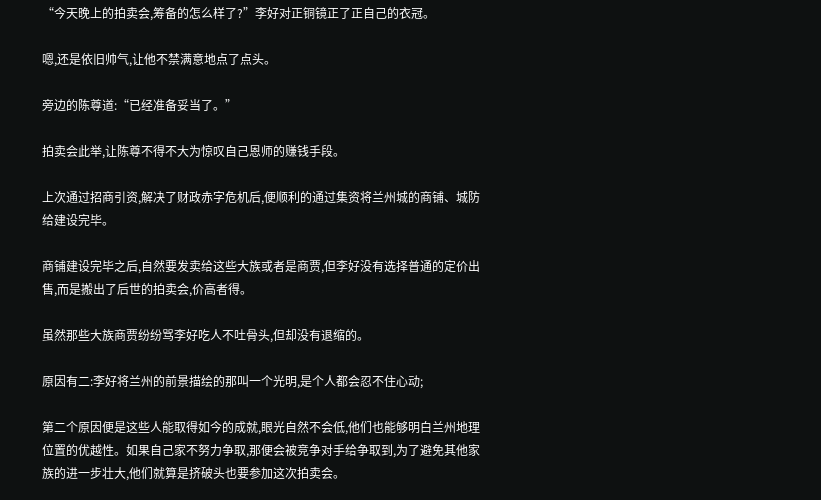“今天晚上的拍卖会,筹备的怎么样了?”李好对正铜镜正了正自己的衣冠。

嗯,还是依旧帅气,让他不禁满意地点了点头。

旁边的陈尊道:“已经准备妥当了。”

拍卖会此举,让陈尊不得不大为惊叹自己恩师的赚钱手段。

上次通过招商引资,解决了财政赤字危机后,便顺利的通过集资将兰州城的商铺、城防给建设完毕。

商铺建设完毕之后,自然要发卖给这些大族或者是商贾,但李好没有选择普通的定价出售,而是搬出了后世的拍卖会,价高者得。

虽然那些大族商贾纷纷骂李好吃人不吐骨头,但却没有退缩的。

原因有二:李好将兰州的前景描绘的那叫一个光明,是个人都会忍不住心动;

第二个原因便是这些人能取得如今的成就,眼光自然不会低,他们也能够明白兰州地理位置的优越性。如果自己家不努力争取,那便会被竞争对手给争取到,为了避免其他家族的进一步壮大,他们就算是挤破头也要参加这次拍卖会。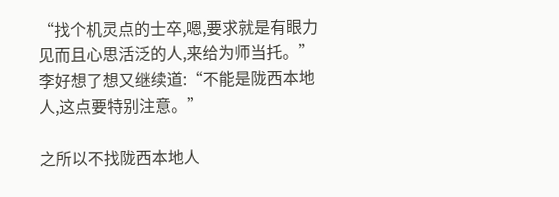“找个机灵点的士卒,嗯,要求就是有眼力见而且心思活泛的人,来给为师当托。”李好想了想又继续道:“不能是陇西本地人,这点要特别注意。”

之所以不找陇西本地人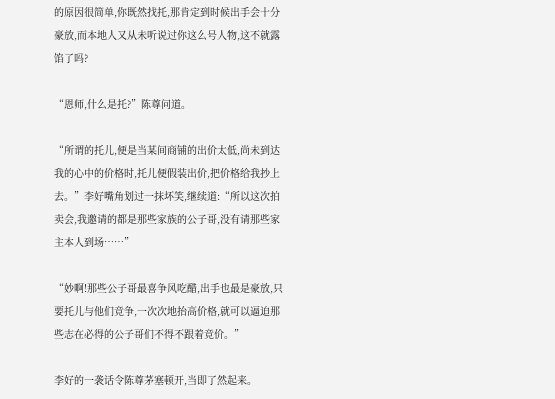的原因很简单,你既然找托,那肯定到时候出手会十分豪放,而本地人又从未听说过你这么号人物,这不就露馅了吗?

“恩师,什么是托?”陈尊问道。

“所谓的托儿,便是当某间商铺的出价太低,尚未到达我的心中的价格时,托儿便假装出价,把价格给我抄上去。”李好嘴角划过一抹坏笑,继续道:“所以这次拍卖会,我邀请的都是那些家族的公子哥,没有请那些家主本人到场……”

“妙啊!那些公子哥最喜争风吃醋,出手也最是豪放,只要托儿与他们竞争,一次次地抬高价格,就可以逼迫那些志在必得的公子哥们不得不跟着竞价。”

李好的一袭话令陈尊茅塞顿开,当即了然起来。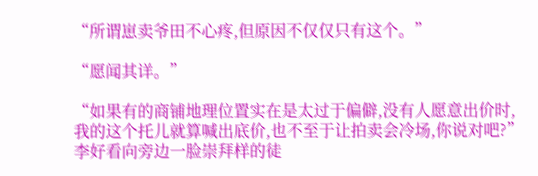“所谓崽卖爷田不心疼,但原因不仅仅只有这个。”

“愿闻其详。”

“如果有的商铺地理位置实在是太过于偏僻,没有人愿意出价时,我的这个托儿就算喊出底价,也不至于让拍卖会冷场,你说对吧?”李好看向旁边一脸崇拜样的徒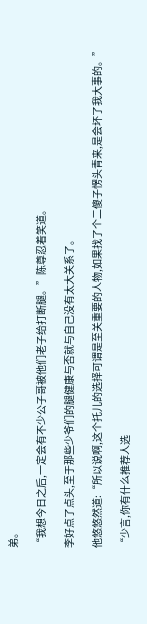弟。

“我想今日之后,一定会有不少公子哥被他们老子给打断腿。”陈尊忍着笑道。

李好点了点头,至于那些少爷们的腿健康与否就与自己没有太大关系了。

他悠悠然道:“所以说啊,这个托儿的选择可谓是至关重要的人物,如果找了个二傻子愣头青来,是会坏了我大事的。”

“少言,你有什么推荐人选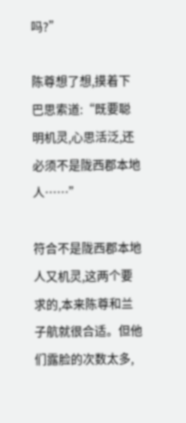吗?”

陈尊想了想,摸着下巴思索道:“既要聪明机灵,心思活泛,还必须不是陇西郡本地人……”

符合不是陇西郡本地人又机灵,这两个要求的,本来陈尊和兰子航就很合适。但他们露脸的次数太多,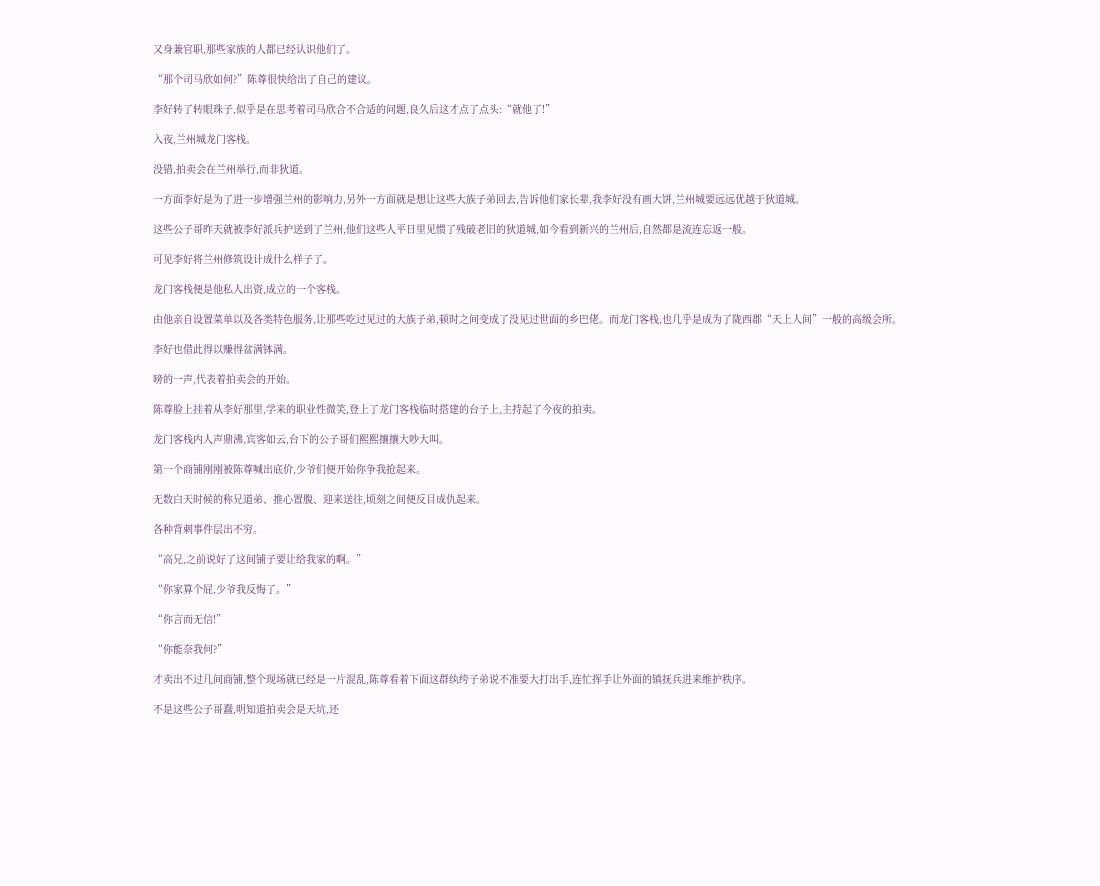又身兼官职,那些家族的人都已经认识他们了。

“那个司马欣如何?”陈尊很快给出了自己的建议。

李好转了转眼珠子,似乎是在思考着司马欣合不合适的问题,良久后这才点了点头:“就他了!”

入夜,兰州城龙门客栈。

没错,拍卖会在兰州举行,而非狄道。

一方面李好是为了进一步增强兰州的影响力,另外一方面就是想让这些大族子弟回去,告诉他们家长辈,我李好没有画大饼,兰州城要远远优越于狄道城。

这些公子哥昨天就被李好派兵护送到了兰州,他们这些人平日里见惯了残破老旧的狄道城,如今看到新兴的兰州后,自然都是流连忘返一般。

可见李好将兰州修筑设计成什么样子了。

龙门客栈便是他私人出资,成立的一个客栈。

由他亲自设置菜单以及各类特色服务,让那些吃过见过的大族子弟,顿时之间变成了没见过世面的乡巴佬。而龙门客栈,也几乎是成为了陇西郡“天上人间”一般的高级会所。

李好也借此得以赚得盆满钵满。

嗙的一声,代表着拍卖会的开始。

陈尊脸上挂着从李好那里,学来的职业性微笑,登上了龙门客栈临时搭建的台子上,主持起了今夜的拍卖。

龙门客栈内人声鼎沸,宾客如云,台下的公子哥们熙熙攘攘大吵大叫。

第一个商铺刚刚被陈尊喊出底价,少爷们便开始你争我抢起来。

无数白天时候的称兄道弟、推心置腹、迎来送往,顷刻之间便反目成仇起来。

各种背刺事件层出不穷。

“高兄,之前说好了这间铺子要让给我家的啊。”

“你家算个屁,少爷我反悔了。”

“你言而无信!”

“你能奈我何?”

才卖出不过几间商铺,整个现场就已经是一片混乱,陈尊看着下面这群纨绔子弟说不准要大打出手,连忙挥手让外面的镇抚兵进来维护秩序。

不是这些公子哥蠢,明知道拍卖会是天坑,还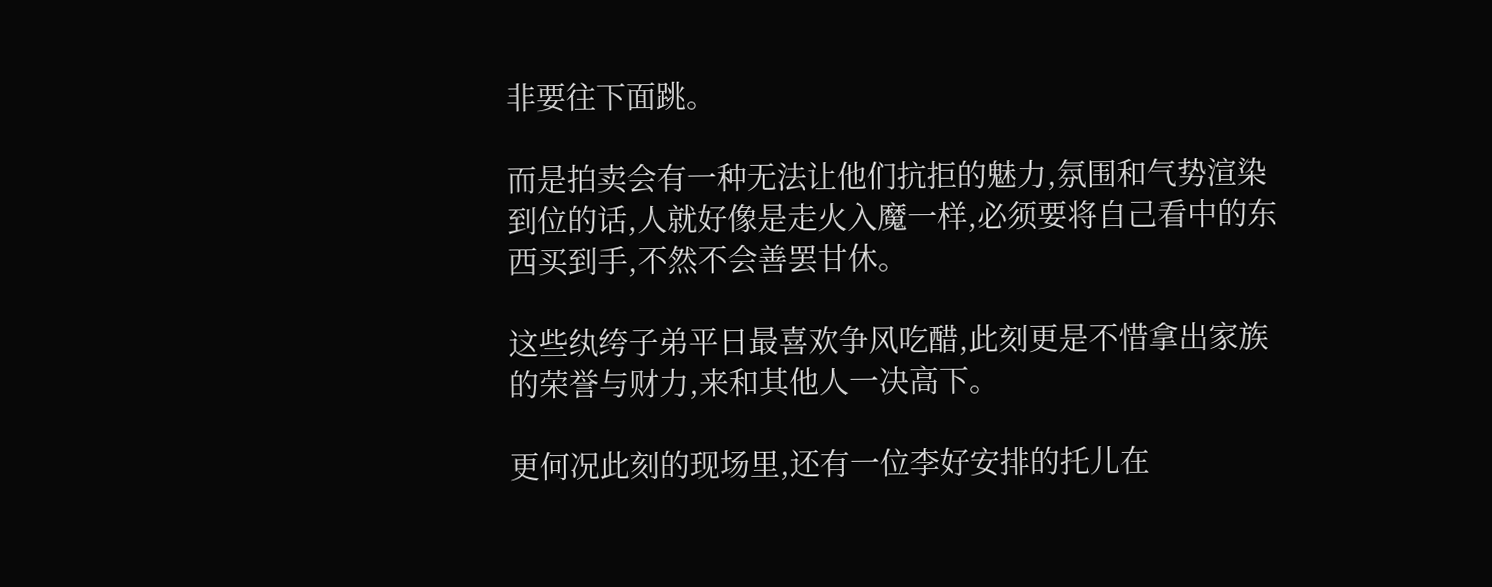非要往下面跳。

而是拍卖会有一种无法让他们抗拒的魅力,氛围和气势渲染到位的话,人就好像是走火入魔一样,必须要将自己看中的东西买到手,不然不会善罢甘休。

这些纨绔子弟平日最喜欢争风吃醋,此刻更是不惜拿出家族的荣誉与财力,来和其他人一决高下。

更何况此刻的现场里,还有一位李好安排的托儿在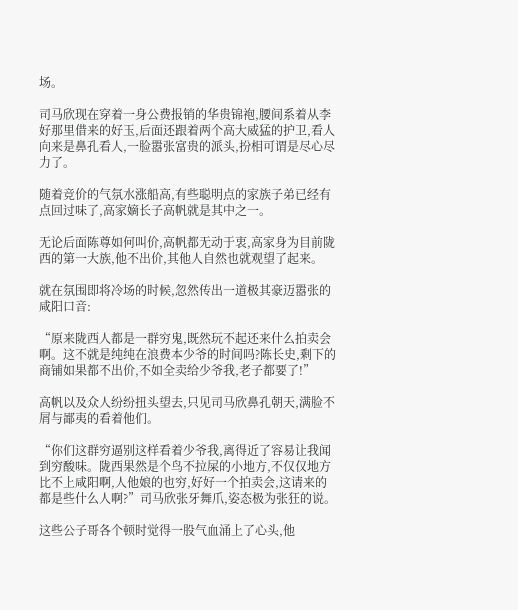场。

司马欣现在穿着一身公费报销的华贵锦袍,腰间系着从李好那里借来的好玉,后面还跟着两个高大威猛的护卫,看人向来是鼻孔看人,一脸嚣张富贵的派头,扮相可谓是尽心尽力了。

随着竞价的气氛水涨船高,有些聪明点的家族子弟已经有点回过味了,高家嫡长子高帆就是其中之一。

无论后面陈尊如何叫价,高帆都无动于衷,高家身为目前陇西的第一大族,他不出价,其他人自然也就观望了起来。

就在氛围即将冷场的时候,忽然传出一道极其豪迈嚣张的咸阳口音:

“原来陇西人都是一群穷鬼,既然玩不起还来什么拍卖会啊。这不就是纯纯在浪费本少爷的时间吗?陈长史,剩下的商铺如果都不出价,不如全卖给少爷我,老子都要了!”

高帆以及众人纷纷扭头望去,只见司马欣鼻孔朝天,满脸不屑与鄙夷的看着他们。

“你们这群穷逼别这样看着少爷我,离得近了容易让我闻到穷酸味。陇西果然是个鸟不拉屎的小地方,不仅仅地方比不上咸阳啊,人他娘的也穷,好好一个拍卖会,这请来的都是些什么人啊?”司马欣张牙舞爪,姿态极为张狂的说。

这些公子哥各个顿时觉得一股气血涌上了心头,他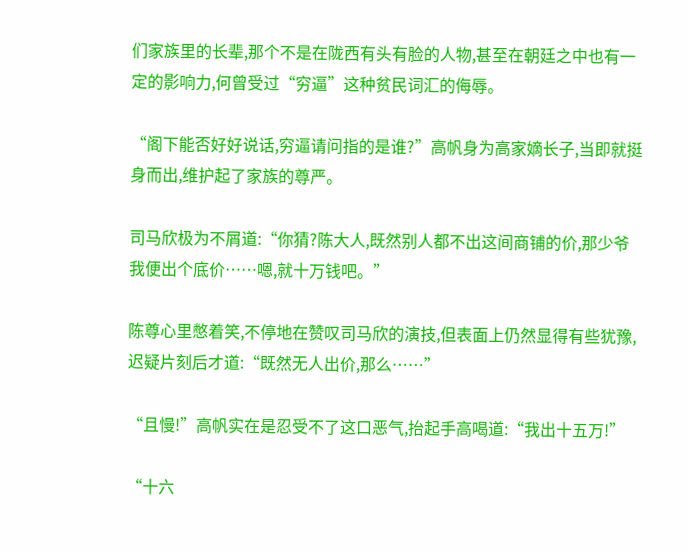们家族里的长辈,那个不是在陇西有头有脸的人物,甚至在朝廷之中也有一定的影响力,何曾受过“穷逼”这种贫民词汇的侮辱。

“阁下能否好好说话,穷逼请问指的是谁?”高帆身为高家嫡长子,当即就挺身而出,维护起了家族的尊严。

司马欣极为不屑道:“你猜?陈大人,既然别人都不出这间商铺的价,那少爷我便出个底价……嗯,就十万钱吧。”

陈尊心里憋着笑,不停地在赞叹司马欣的演技,但表面上仍然显得有些犹豫,迟疑片刻后才道:“既然无人出价,那么……”

“且慢!”高帆实在是忍受不了这口恶气,抬起手高喝道:“我出十五万!”

“十六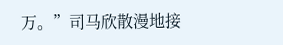万。”司马欣散漫地接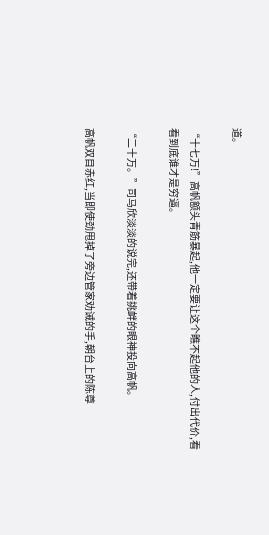道。

“十七万!”高帆额头青筋暴起,他一定要让这个瞧不起他的人,付出代价,看看到底谁才是穷逼。

“二十万。”司马欣淡淡的说完,还带着挑衅的眼神投向高帆。

高帆双目赤红,当即使劲甩掉了旁边管家劝诫的手,朝台上的陈尊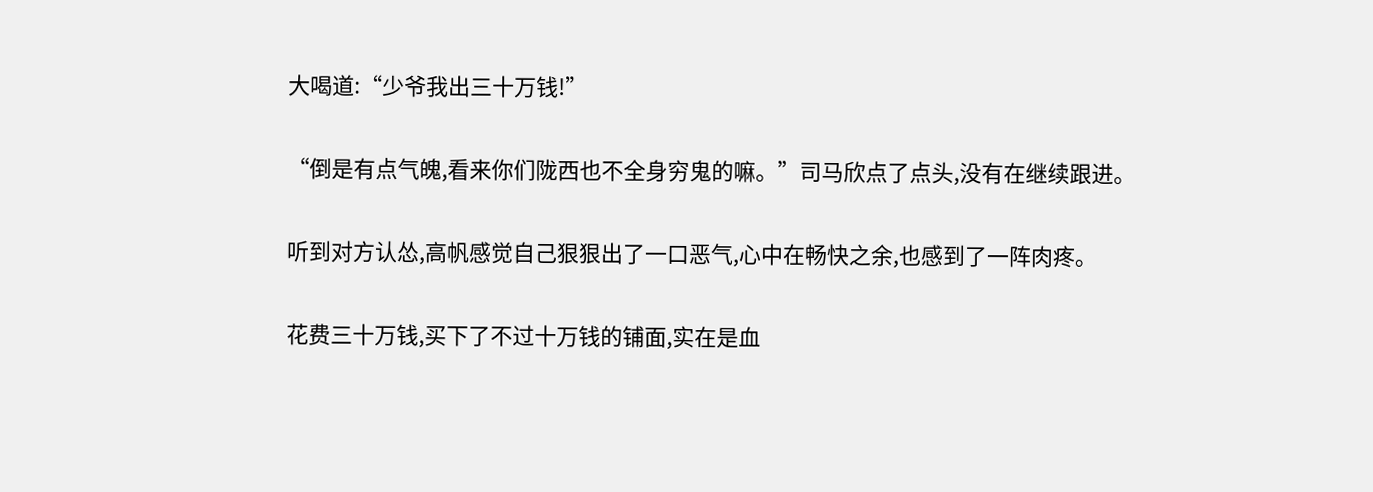大喝道:“少爷我出三十万钱!”

“倒是有点气魄,看来你们陇西也不全身穷鬼的嘛。”司马欣点了点头,没有在继续跟进。

听到对方认怂,高帆感觉自己狠狠出了一口恶气,心中在畅快之余,也感到了一阵肉疼。

花费三十万钱,买下了不过十万钱的铺面,实在是血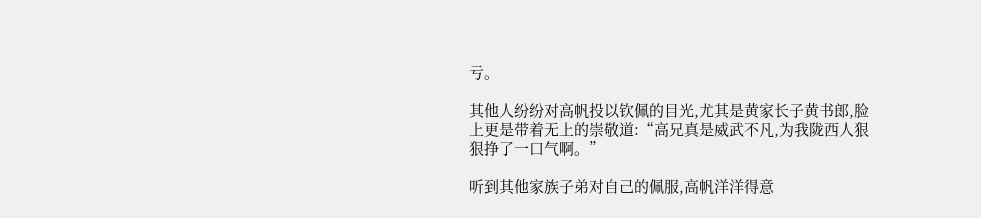亏。

其他人纷纷对高帆投以钦佩的目光,尤其是黄家长子黄书郎,脸上更是带着无上的崇敬道:“高兄真是威武不凡,为我陇西人狠狠挣了一口气啊。”

听到其他家族子弟对自己的佩服,高帆洋洋得意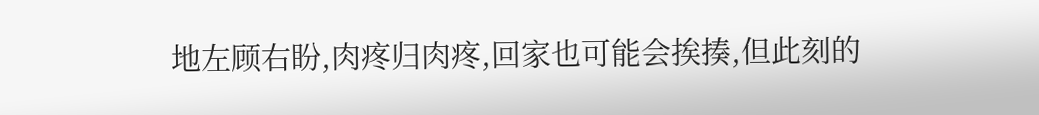地左顾右盼,肉疼归肉疼,回家也可能会挨揍,但此刻的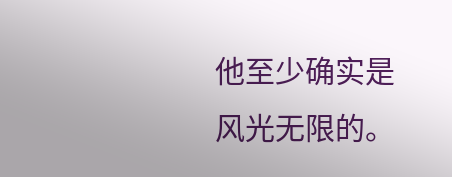他至少确实是风光无限的。